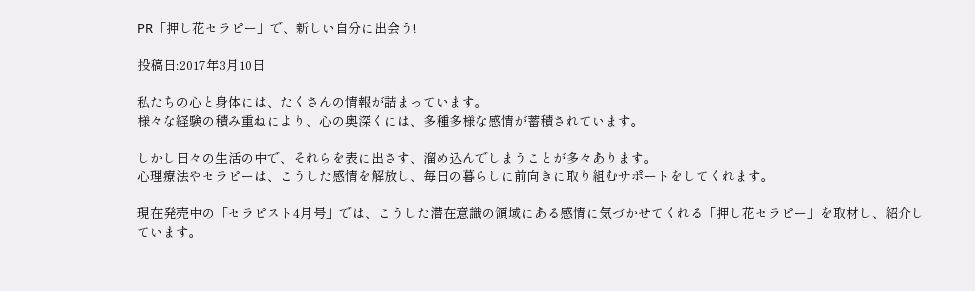PR「押し花セラピー」で、新しい自分に出会う!

投稿日:2017年3月10日

私たちの心と身体には、たくさんの情報が詰まっています。
様々な経験の積み重ねにより、心の奥深くには、多種多様な感情が蓄積されています。

しかし日々の生活の中で、それらを表に出さす、溜め込んでしまうことが多々あります。
心理療法やセラピーは、こうした感情を解放し、毎日の暮らしに前向きに取り組むサポートをしてくれます。

現在発売中の「セラピスト4月号」では、こうした潜在意識の領域にある感情に気づかせてくれる「押し花セラピー」を取材し、紹介しています。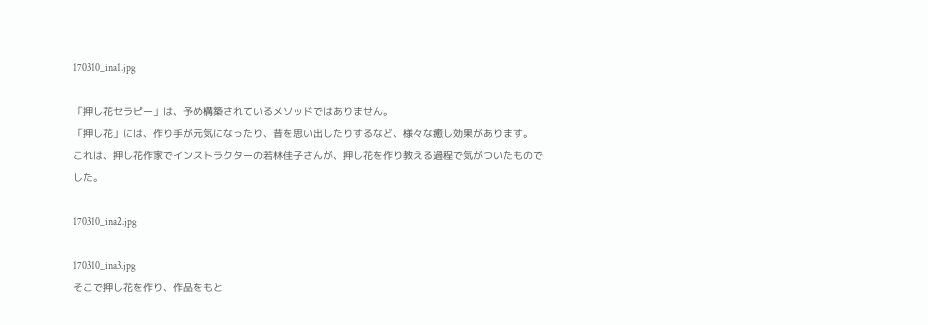170310_ina1.jpg

「押し花セラピー」は、予め構築されているメソッドではありません。
「押し花」には、作り手が元気になったり、昔を思い出したりするなど、様々な癒し効果があります。
これは、押し花作家でインストラクターの若林佳子さんが、押し花を作り教える過程で気がついたものでした。

170310_ina2.jpg

170310_ina3.jpg
そこで押し花を作り、作品をもと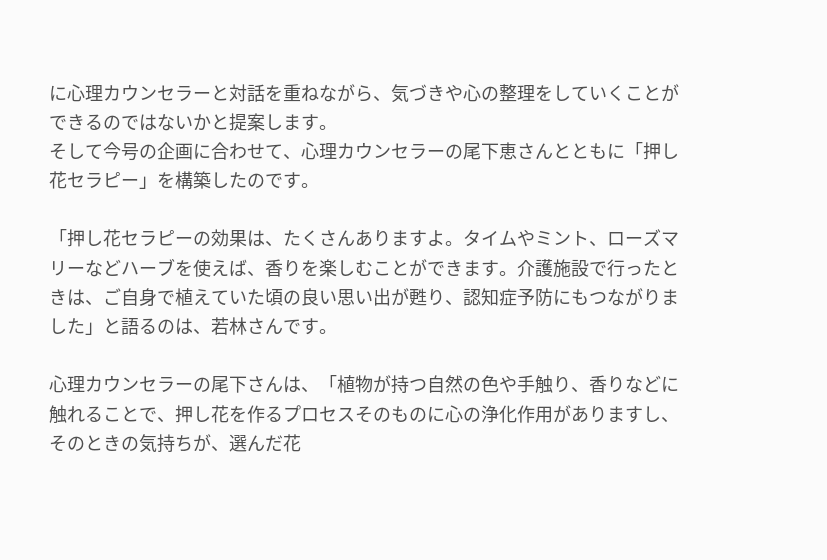に心理カウンセラーと対話を重ねながら、気づきや心の整理をしていくことができるのではないかと提案します。
そして今号の企画に合わせて、心理カウンセラーの尾下恵さんとともに「押し花セラピー」を構築したのです。

「押し花セラピーの効果は、たくさんありますよ。タイムやミント、ローズマリーなどハーブを使えば、香りを楽しむことができます。介護施設で行ったときは、ご自身で植えていた頃の良い思い出が甦り、認知症予防にもつながりました」と語るのは、若林さんです。

心理カウンセラーの尾下さんは、「植物が持つ自然の色や手触り、香りなどに触れることで、押し花を作るプロセスそのものに心の浄化作用がありますし、そのときの気持ちが、選んだ花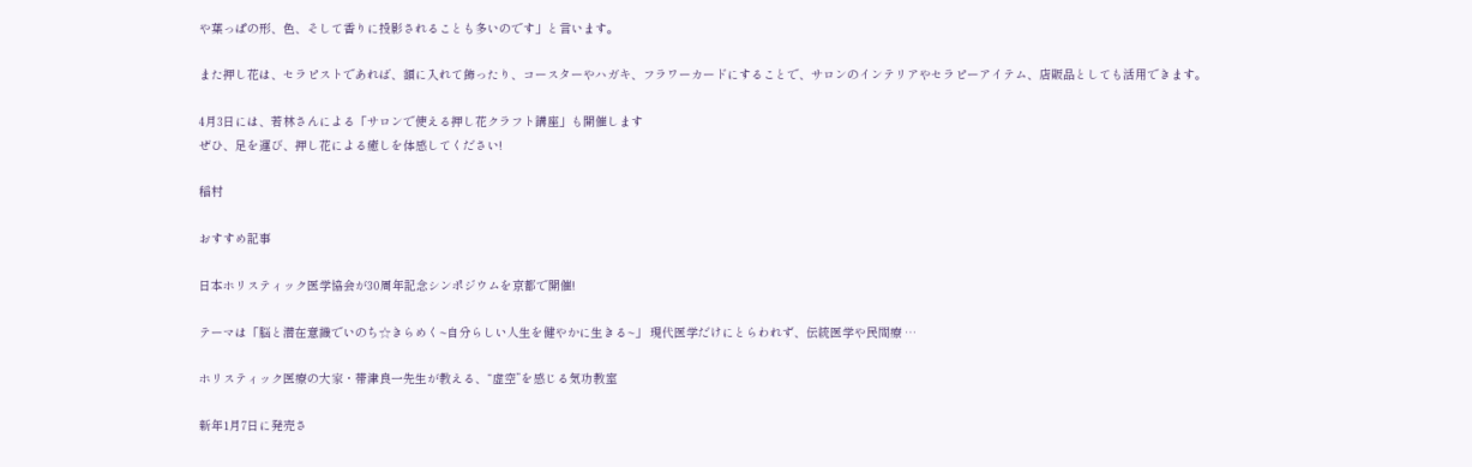や葉っぱの形、色、そして香りに投影されることも多いのです」と言います。

また押し花は、セラピストであれば、額に入れて飾ったり、コースターやハガキ、フラワーカードにすることで、サロンのインテリアやセラピーアイテム、店販品としても活用できます。

4月3日には、若林さんによる「サロンで使える押し花クラフト講座」も開催します
ぜひ、足を運び、押し花による癒しを体感してください!

稲村

おすすめ記事

日本ホリスティック医学協会が30周年記念シンポジウムを京都で開催!

テーマは「脳と潜在意識でいのち☆きらめく~自分らしい人生を健やかに生きる~」 現代医学だけにとらわれず、伝統医学や民間療 …

ホリスティック医療の大家・帯津良一先生が教える、“虚空”を感じる気功教室

新年1月7日に発売さ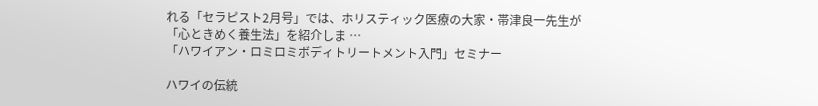れる「セラピスト2月号」では、ホリスティック医療の大家・帯津良一先生が「心ときめく養生法」を紹介しま …
「ハワイアン・ロミロミボディトリートメント入門」セミナー

ハワイの伝統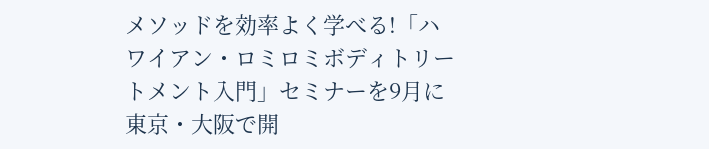メソッドを効率よく学べる!「ハワイアン・ロミロミボディトリートメント入門」セミナーを9月に東京・大阪で開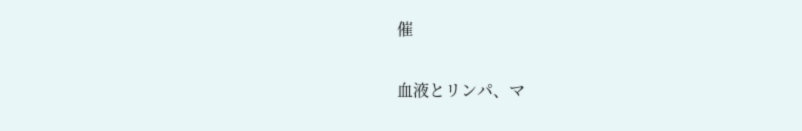催

血液とリンパ、マ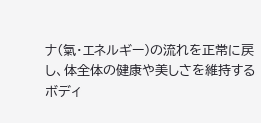ナ(氣・エネルギー)の流れを正常に戻し、体全体の健康や美しさを維持するボディ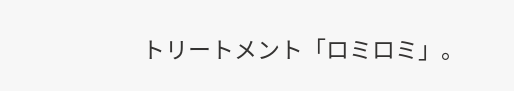トリートメント「ロミロミ」。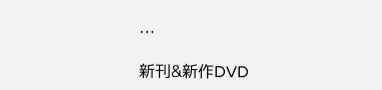…

新刊&新作DVD